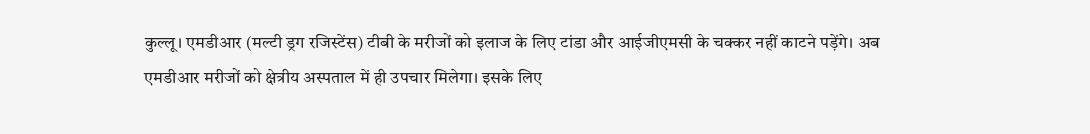कुल्लू। एमडीआर (मल्टी ड्रग रजिस्टेंस) टीबी के मरीजों को इलाज के लिए टांडा और आईजीएमसी के चक्कर नहीं काटने पड़ेंगे। अब एमडीआर मरीजों को क्षेत्रीय अस्पताल में ही उपचार मिलेगा। इसके लिए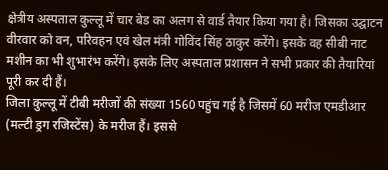क्षेत्रीय अस्पताल कुल्लू में चार बेड का अलग से वार्ड तैयार किया गया है। जिसका उद्घाटन वीरवार को वन, परिवहन एवं खेल मंत्री गोविंद सिंह ठाकुर करेंगे। इसके वह सीबी नाट मशीन का भी शुभारंभ करेंगे। इसके लिए अस्पताल प्रशासन ने सभी प्रकार की तैयारियां पूरी कर दी हैं।
जिला कुल्लू में टीबी मरीजों की संख्या 1560 पहुंच गई है जिसमें 60 मरीज एमडीआर (मल्टी ड्रग रजिस्टेंस) के मरीज हैं। इससे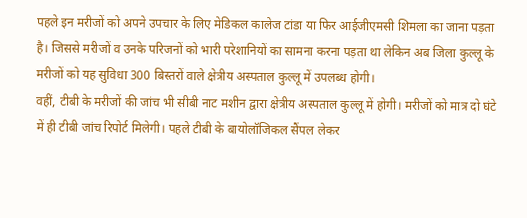पहले इन मरीजों को अपने उपचार के लिए मेडिकल कालेज टांडा या फिर आईजीएमसी शिमला का जाना पड़ता है। जिससे मरीजों व उनके परिजनों को भारी परेशानियों का सामना करना पड़ता था लेकिन अब जिला कुल्लू के मरीजों को यह सुविधा 300 बिस्तरों वाले क्षेत्रीय अस्पताल कुल्लू में उपलब्ध होगी।
वहीं, टीबी के मरीजों की जांच भी सीबी नाट मशीन द्वारा क्षेत्रीय अस्पताल कुल्लू में होगी। मरीजों को मात्र दो घंटे में ही टीबी जांच रिपोर्ट मिलेगी। पहले टीबी के बायोलॉजिकल सैंपल लेकर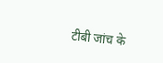टीबी जांच के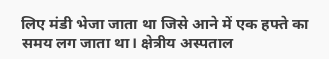लिए मंडी भेजा जाता था जिसे आने में एक हफ्ते का समय लग जाता था। क्षेत्रीय अस्पताल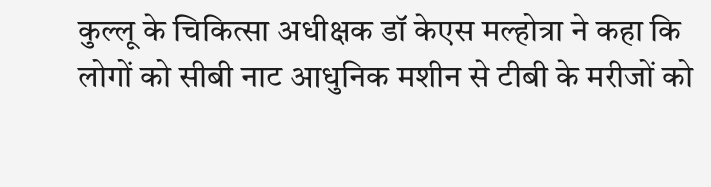कुल्लू के चिकित्सा अधीक्षक डॉ केएस मल्होत्रा ने कहा कि लोगों को सीबी नाट आधुनिक मशीन से टीबी के मरीजों को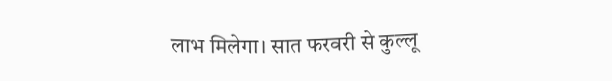लाभ मिलेगा। सात फरवरी से कुल्लू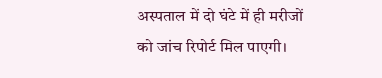अस्पताल में दो घंटे में ही मरीजों को जांच रिपोर्ट मिल पाएगी।